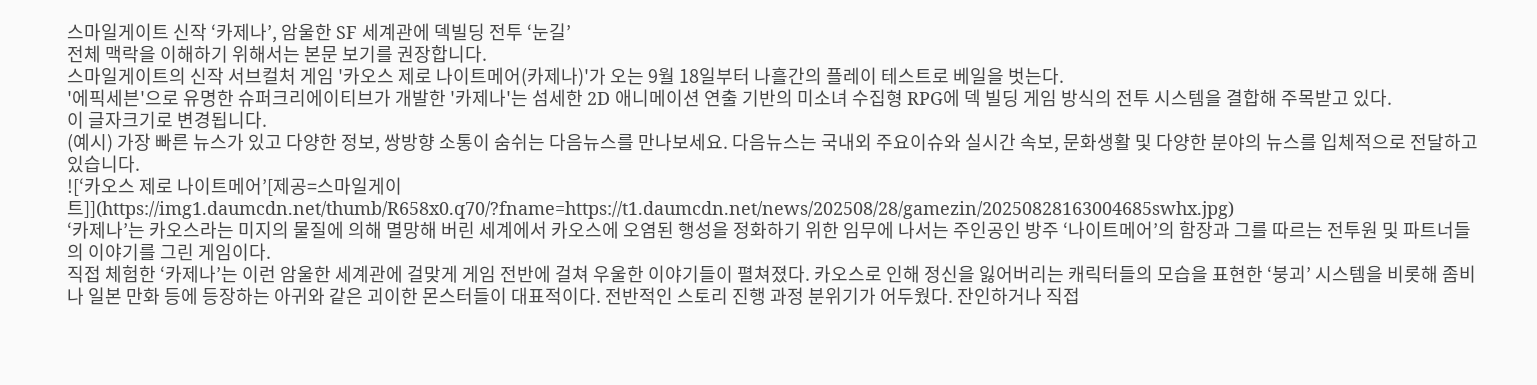스마일게이트 신작 ‘카제나’, 암울한 SF 세계관에 덱빌딩 전투 ‘눈길’
전체 맥락을 이해하기 위해서는 본문 보기를 권장합니다.
스마일게이트의 신작 서브컬처 게임 '카오스 제로 나이트메어(카제나)'가 오는 9월 18일부터 나흘간의 플레이 테스트로 베일을 벗는다.
'에픽세븐'으로 유명한 슈퍼크리에이티브가 개발한 '카제나'는 섬세한 2D 애니메이션 연출 기반의 미소녀 수집형 RPG에 덱 빌딩 게임 방식의 전투 시스템을 결합해 주목받고 있다.
이 글자크기로 변경됩니다.
(예시) 가장 빠른 뉴스가 있고 다양한 정보, 쌍방향 소통이 숨쉬는 다음뉴스를 만나보세요. 다음뉴스는 국내외 주요이슈와 실시간 속보, 문화생활 및 다양한 분야의 뉴스를 입체적으로 전달하고 있습니다.
![‘카오스 제로 나이트메어’[제공=스마일게이트]](https://img1.daumcdn.net/thumb/R658x0.q70/?fname=https://t1.daumcdn.net/news/202508/28/gamezin/20250828163004685swhx.jpg)
‘카제나’는 카오스라는 미지의 물질에 의해 멸망해 버린 세계에서 카오스에 오염된 행성을 정화하기 위한 임무에 나서는 주인공인 방주 ‘나이트메어’의 함장과 그를 따르는 전투원 및 파트너들의 이야기를 그린 게임이다.
직접 체험한 ‘카제나’는 이런 암울한 세계관에 걸맞게 게임 전반에 걸쳐 우울한 이야기들이 펼쳐졌다. 카오스로 인해 정신을 잃어버리는 캐릭터들의 모습을 표현한 ‘붕괴’ 시스템을 비롯해 좀비나 일본 만화 등에 등장하는 아귀와 같은 괴이한 몬스터들이 대표적이다. 전반적인 스토리 진행 과정 분위기가 어두웠다. 잔인하거나 직접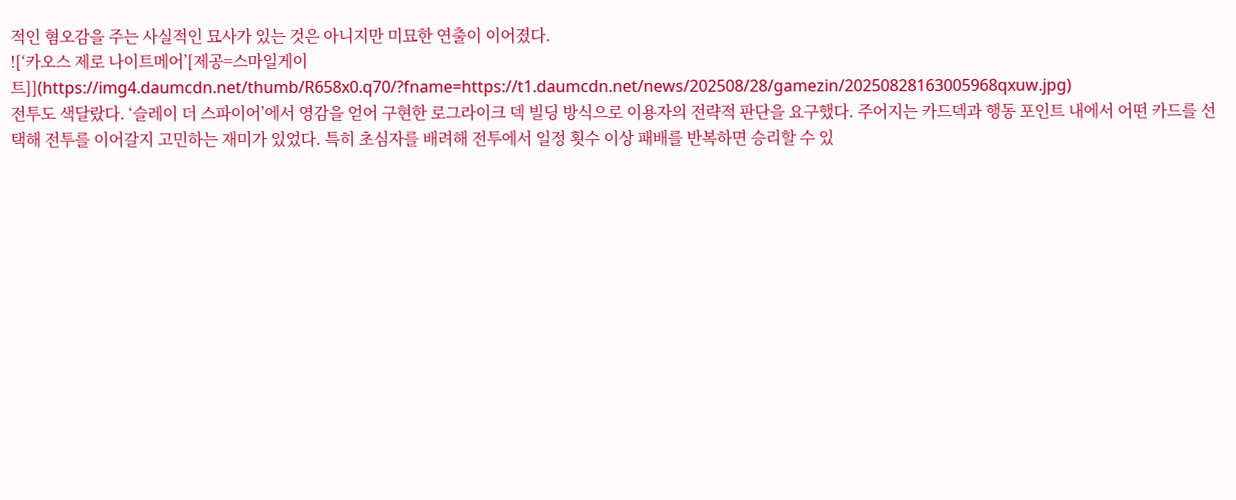적인 혐오감을 주는 사실적인 묘사가 있는 것은 아니지만 미묘한 연출이 이어졌다.
![‘카오스 제로 나이트메어’[제공=스마일게이트]](https://img4.daumcdn.net/thumb/R658x0.q70/?fname=https://t1.daumcdn.net/news/202508/28/gamezin/20250828163005968qxuw.jpg)
전투도 색달랐다. ‘슬레이 더 스파이어’에서 영감을 얻어 구현한 로그라이크 덱 빌딩 방식으로 이용자의 전략적 판단을 요구했다. 주어지는 카드덱과 행동 포인트 내에서 어떤 카드를 선택해 전투를 이어갈지 고민하는 재미가 있었다. 특히 초심자를 배려해 전투에서 일정 횟수 이상 패배를 반복하면 승리할 수 있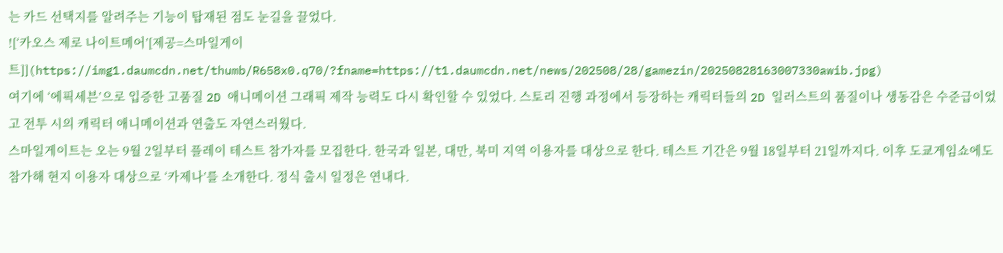는 카드 선택지를 알려주는 기능이 탑재된 점도 눈길을 끌었다.
![‘카오스 제로 나이트메어’[제공=스마일게이트]](https://img1.daumcdn.net/thumb/R658x0.q70/?fname=https://t1.daumcdn.net/news/202508/28/gamezin/20250828163007330awib.jpg)
여기에 ‘에픽세븐’으로 입증한 고품질 2D 애니메이션 그래픽 제작 능력도 다시 확인할 수 있었다. 스토리 진행 과정에서 등장하는 캐릭터들의 2D 일러스트의 품질이나 생동감은 수준급이었고 전투 시의 캐릭터 애니메이션과 연출도 자연스러웠다.
스마일게이트는 오는 9월 2일부터 플레이 테스트 참가자를 모집한다. 한국과 일본, 대만, 북미 지역 이용자를 대상으로 한다. 테스트 기간은 9월 18일부터 21일까지다. 이후 도쿄게임쇼에도 참가해 현지 이용자 대상으로 ‘카제나’를 소개한다. 정식 출시 일정은 연내다.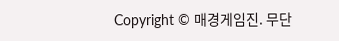Copyright © 매경게임진. 무단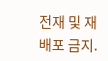전재 및 재배포 금지.